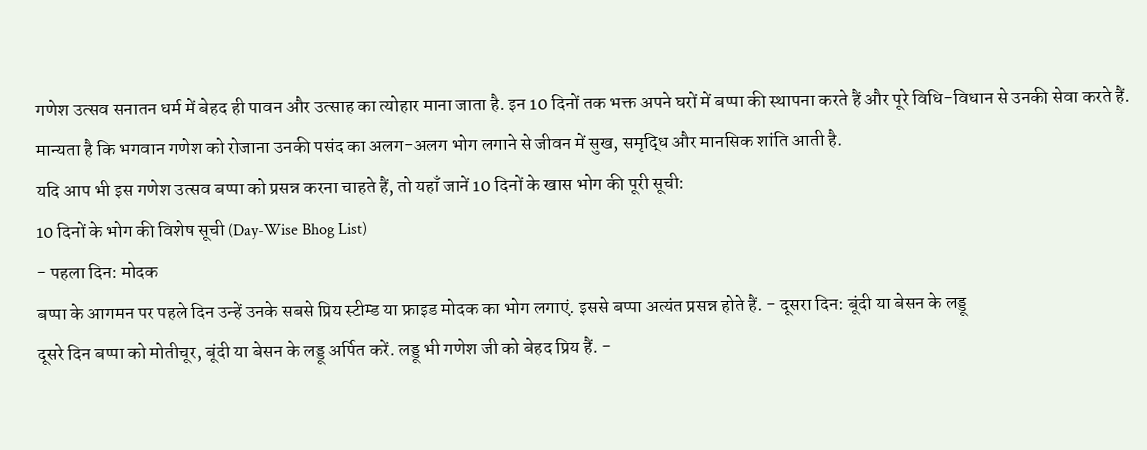गणेश उत्सव सनातन धर्म में बेहद ही पावन और उत्साह का त्योहार माना जाता है. इन 10 दिनों तक भक्त अपने घरों में बप्पा की स्थापना करते हैं और पूरे विधि-विधान से उनकी सेवा करते हैं. मान्यता है कि भगवान गणेश को रोजाना उनकी पसंद का अलग-अलग भोग लगाने से जीवन में सुख, समृद्धि और मानसिक शांति आती है.
यदि आप भी इस गणेश उत्सव बप्पा को प्रसन्न करना चाहते हैं, तो यहाँ जानें 10 दिनों के खास भोग की पूरी सूची:
10 दिनों के भोग की विशेष सूची (Day-Wise Bhog List)
- पहला दिन: मोदक
बप्पा के आगमन पर पहले दिन उन्हें उनके सबसे प्रिय स्टीम्ड या फ्राइड मोदक का भोग लगाएं. इससे बप्पा अत्यंत प्रसन्न होते हैं. - दूसरा दिन: बूंदी या बेसन के लड्डू
दूसरे दिन बप्पा को मोतीचूर, बूंदी या बेसन के लड्डू अर्पित करें. लड्डू भी गणेश जी को बेहद प्रिय हैं. -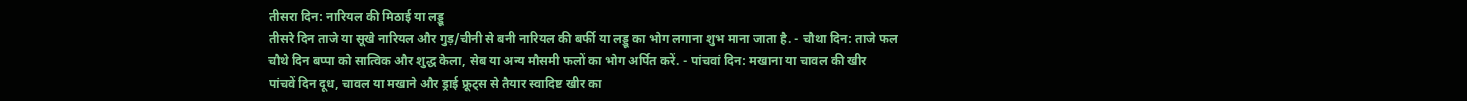तीसरा दिन: नारियल की मिठाई या लड्डू
तीसरे दिन ताजे या सूखे नारियल और गुड़/चीनी से बनी नारियल की बर्फी या लड्डू का भोग लगाना शुभ माना जाता है. - चौथा दिन: ताजे फल
चौथे दिन बप्पा को सात्विक और शुद्ध केला, सेब या अन्य मौसमी फलों का भोग अर्पित करें. - पांचवां दिन: मखाना या चावल की खीर
पांचवें दिन दूध, चावल या मखाने और ड्राई फ्रूट्स से तैयार स्वादिष्ट खीर का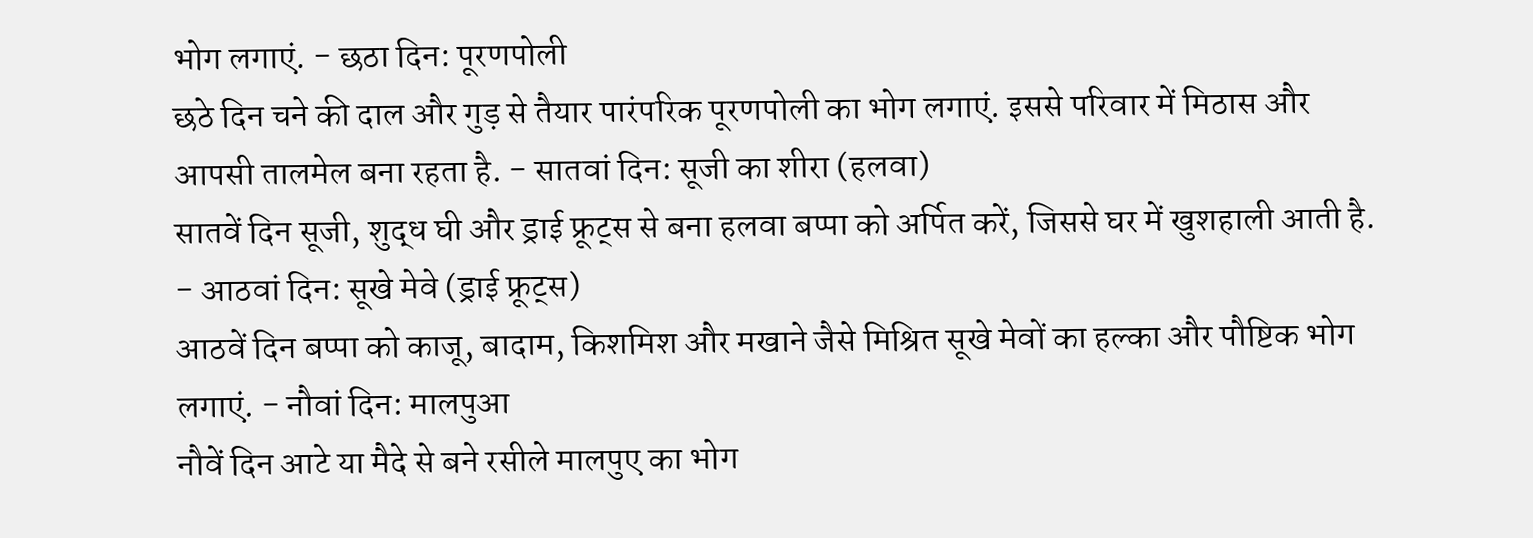भोग लगाएं. - छठा दिन: पूरणपोली
छठे दिन चने की दाल और गुड़ से तैयार पारंपरिक पूरणपोली का भोग लगाएं. इससे परिवार में मिठास और आपसी तालमेल बना रहता है. - सातवां दिन: सूजी का शीरा (हलवा)
सातवें दिन सूजी, शुद्ध घी और ड्राई फ्रूट्स से बना हलवा बप्पा को अर्पित करें, जिससे घर में खुशहाली आती है. - आठवां दिन: सूखे मेवे (ड्राई फ्रूट्स)
आठवें दिन बप्पा को काजू, बादाम, किशमिश और मखाने जैसे मिश्रित सूखे मेवों का हल्का और पौष्टिक भोग लगाएं. - नौवां दिन: मालपुआ
नौवें दिन आटे या मैदे से बने रसीले मालपुए का भोग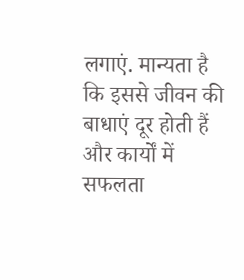लगाएं. मान्यता है कि इससे जीवन की बाधाएं दूर होती हैं और कार्यों में सफलता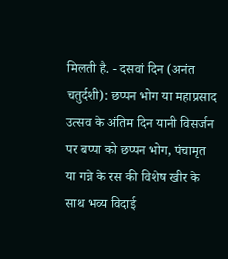मिलती है. - दसवां दिन (अनंत चतुर्दशी): छप्पन भोग या महाप्रसाद
उत्सव के अंतिम दिन यानी विसर्जन पर बप्पा को छप्पन भोग, पंचामृत या गन्ने के रस की विशेष खीर के साथ भव्य विदाई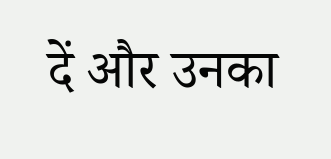दें और उनका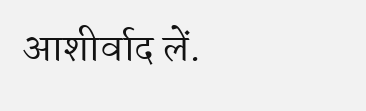आशीर्वाद लें.